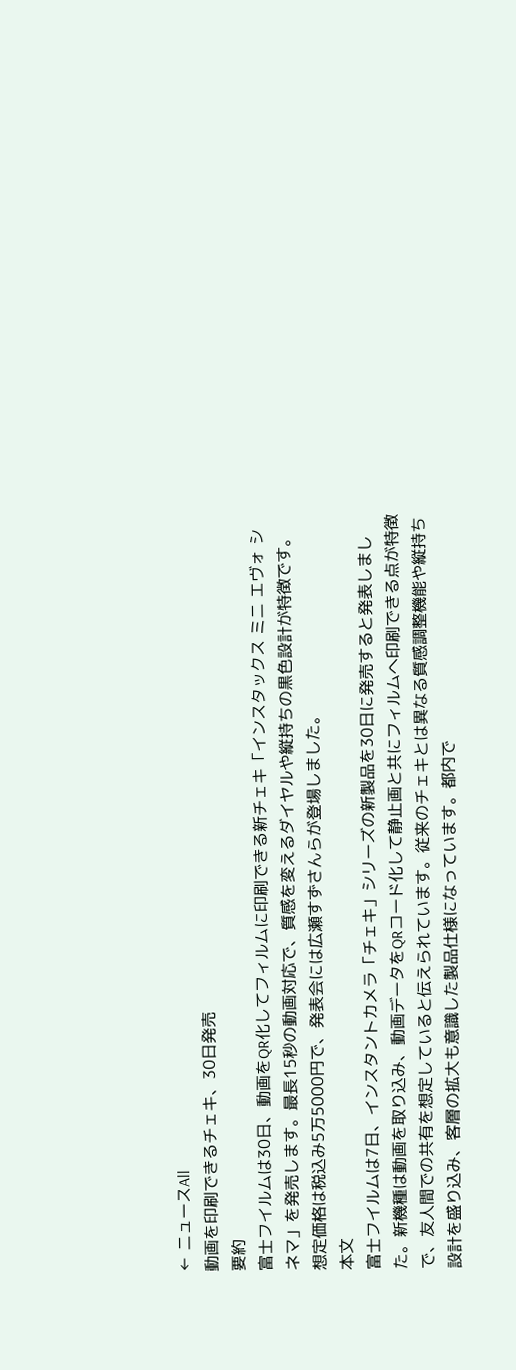← ニュースAll
動画を印刷できるチェキ、30日発売
要約
富士フイルムは30日、動画をQR化してフィルムに印刷できる新チェキ「インスタックス ミニ エヴォ シネマ」を発売します。最長15秒の動画対応で、質感を変えるダイヤルや縦持ちの黒色設計が特徴です。想定価格は税込み5万5000円で、発表会には広瀬すずさんらが登場しました。
本文
富士フイルムは7日、インスタントカメラ「チェキ」シリーズの新製品を30日に発売すると発表しました。新機種は動画を取り込み、動画データをQRコード化して静止画と共にフィルムへ印刷できる点が特徴で、友人間での共有を想定していると伝えられています。従来のチェキとは異なる質感調整機能や縦持ち設計を盛り込み、客層の拡大も意識した製品仕様になっています。都内で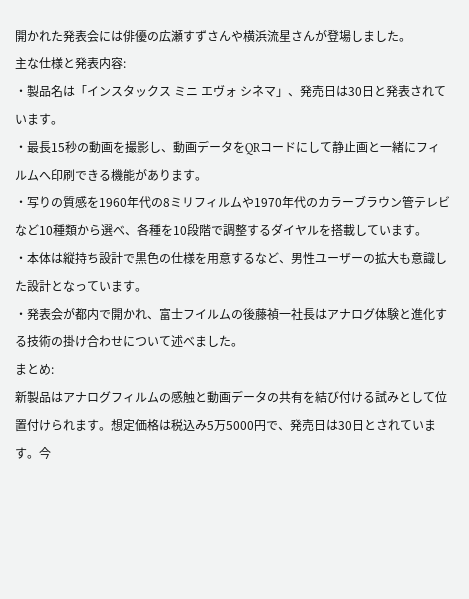開かれた発表会には俳優の広瀬すずさんや横浜流星さんが登場しました。
主な仕様と発表内容:
・製品名は「インスタックス ミニ エヴォ シネマ」、発売日は30日と発表されています。
・最長15秒の動画を撮影し、動画データをQRコードにして静止画と一緒にフィルムへ印刷できる機能があります。
・写りの質感を1960年代の8ミリフィルムや1970年代のカラーブラウン管テレビなど10種類から選べ、各種を10段階で調整するダイヤルを搭載しています。
・本体は縦持ち設計で黒色の仕様を用意するなど、男性ユーザーの拡大も意識した設計となっています。
・発表会が都内で開かれ、富士フイルムの後藤禎一社長はアナログ体験と進化する技術の掛け合わせについて述べました。
まとめ:
新製品はアナログフィルムの感触と動画データの共有を結び付ける試みとして位置付けられます。想定価格は税込み5万5000円で、発売日は30日とされています。今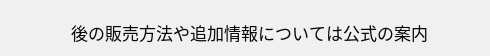後の販売方法や追加情報については公式の案内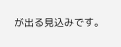が出る見込みです。